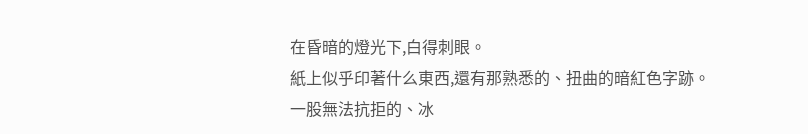在昏暗的燈光下,白得刺眼。
紙上似乎印著什么東西,還有那熟悉的、扭曲的暗紅色字跡。
一股無法抗拒的、冰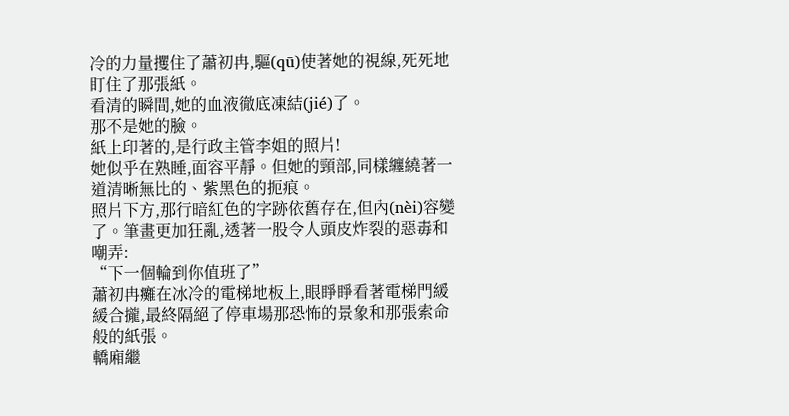冷的力量攫住了蕭初冉,驅(qū)使著她的視線,死死地盯住了那張紙。
看清的瞬間,她的血液徹底凍結(jié)了。
那不是她的臉。
紙上印著的,是行政主管李姐的照片!
她似乎在熟睡,面容平靜。但她的頸部,同樣纏繞著一道清晰無比的、紫黑色的扼痕。
照片下方,那行暗紅色的字跡依舊存在,但內(nèi)容變了。筆畫更加狂亂,透著一股令人頭皮炸裂的惡毒和嘲弄:
“下一個輪到你值班了”
蕭初冉癱在冰冷的電梯地板上,眼睜睜看著電梯門緩緩合攏,最終隔絕了停車場那恐怖的景象和那張索命般的紙張。
轎廂繼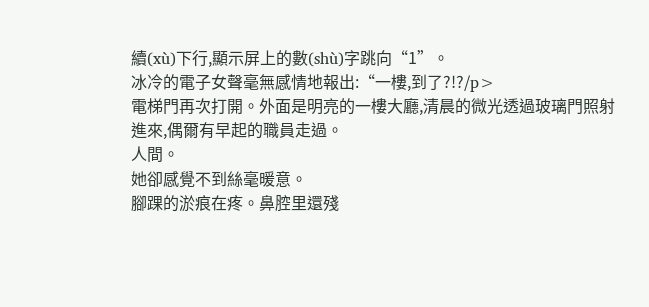續(xù)下行,顯示屏上的數(shù)字跳向“1”。
冰冷的電子女聲毫無感情地報出:“一樓,到了?!?/p>
電梯門再次打開。外面是明亮的一樓大廳,清晨的微光透過玻璃門照射進來,偶爾有早起的職員走過。
人間。
她卻感覺不到絲毫暖意。
腳踝的淤痕在疼。鼻腔里還殘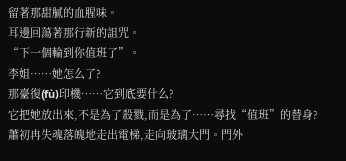留著那甜膩的血腥味。
耳邊回蕩著那行新的詛咒。
“下一個輪到你值班了”。
李姐……她怎么了?
那臺復(fù)印機……它到底要什么?
它把她放出來,不是為了殺戮,而是為了……尋找“值班”的替身?
蕭初冉失魂落魄地走出電梯,走向玻璃大門。門外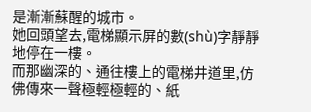是漸漸蘇醒的城市。
她回頭望去,電梯顯示屏的數(shù)字靜靜地停在一樓。
而那幽深的、通往樓上的電梯井道里,仿佛傳來一聲極輕極輕的、紙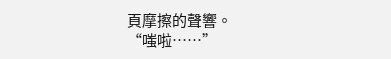頁摩擦的聲響。
“嗤啦……”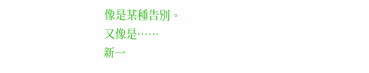像是某種告別。
又像是……
新一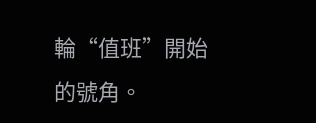輪“值班”開始的號角。